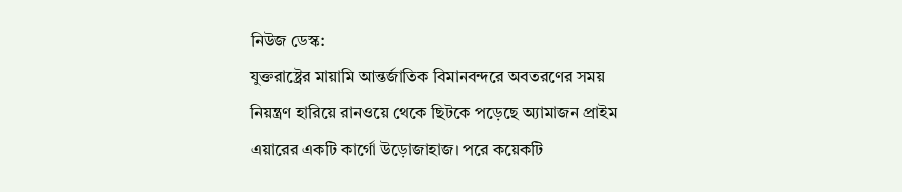নিউজ ডেস্ক:
যুক্তরাষ্ট্রের মায়ামি আন্তর্জাতিক বিমানবন্দরে অবতরণের সময় নিয়ন্ত্রণ হারিয়ে রানওয়ে থেকে ছিটকে পড়েছে অ্যামাজন প্রাইম এয়ারের একটি কার্গো উড়োজাহাজ। পরে কয়েকটি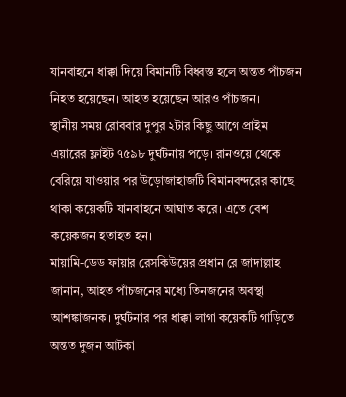যানবাহনে ধাক্কা দিয়ে বিমানটি বিধ্বস্ত হলে অন্তত পাঁচজন নিহত হয়েছেন। আহত হয়েছেন আরও পাঁচজন।
স্থানীয় সময় রোববার দুপুর ২টার কিছু আগে প্রাইম এয়ারের ফ্লাইট ৭৫৯৮ দুর্ঘটনায় পড়ে। রানওয়ে থেকে বেরিয়ে যাওয়ার পর উড়োজাহাজটি বিমানবন্দরের কাছে থাকা কয়েকটি যানবাহনে আঘাত করে। এতে বেশ কয়েকজন হতাহত হন।
মায়ামি-ডেড ফায়ার রেসকিউয়ের প্রধান রে জাদাল্লাহ জানান, আহত পাঁচজনের মধ্যে তিনজনের অবস্থা আশঙ্কাজনক। দুর্ঘটনার পর ধাক্কা লাগা কয়েকটি গাড়িতে অন্তত দুজন আটকা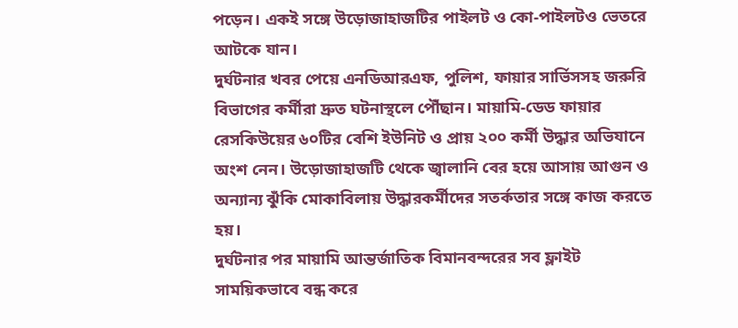পড়েন। একই সঙ্গে উড়োজাহাজটির পাইলট ও কো-পাইলটও ভেতরে আটকে যান।
দুর্ঘটনার খবর পেয়ে এনডিআরএফ, পুলিশ, ফায়ার সার্ভিসসহ জরুরি বিভাগের কর্মীরা দ্রুত ঘটনাস্থলে পৌঁছান। মায়ামি-ডেড ফায়ার রেসকিউয়ের ৬০টির বেশি ইউনিট ও প্রায় ২০০ কর্মী উদ্ধার অভিযানে অংশ নেন। উড়োজাহাজটি থেকে জ্বালানি বের হয়ে আসায় আগুন ও অন্যান্য ঝুঁকি মোকাবিলায় উদ্ধারকর্মীদের সতর্কতার সঙ্গে কাজ করতে হয়।
দুর্ঘটনার পর মায়ামি আন্তর্জাতিক বিমানবন্দরের সব ফ্লাইট সাময়িকভাবে বন্ধ করে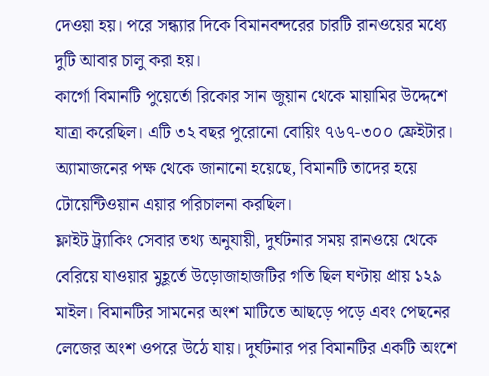দেওয়া হয়। পরে সন্ধ্যার দিকে বিমানবন্দরের চারটি রানওয়ের মধ্যে দুটি আবার চালু করা হয়।
কার্গো বিমানটি পুয়ের্তো রিকোর সান জুয়ান থেকে মায়ামির উদ্দেশে যাত্রা করেছিল। এটি ৩২ বছর পুরোনো বোয়িং ৭৬৭-৩০০ ফ্রেইটার। অ্যামাজনের পক্ষ থেকে জানানো হয়েছে, বিমানটি তাদের হয়ে টোয়েন্টিওয়ান এয়ার পরিচালনা করছিল।
ফ্লাইট ট্র্যাকিং সেবার তথ্য অনুযায়ী, দুর্ঘটনার সময় রানওয়ে থেকে বেরিয়ে যাওয়ার মুহূর্তে উড়োজাহাজটির গতি ছিল ঘণ্টায় প্রায় ১২৯ মাইল। বিমানটির সামনের অংশ মাটিতে আছড়ে পড়ে এবং পেছনের লেজের অংশ ওপরে উঠে যায়। দুর্ঘটনার পর বিমানটির একটি অংশে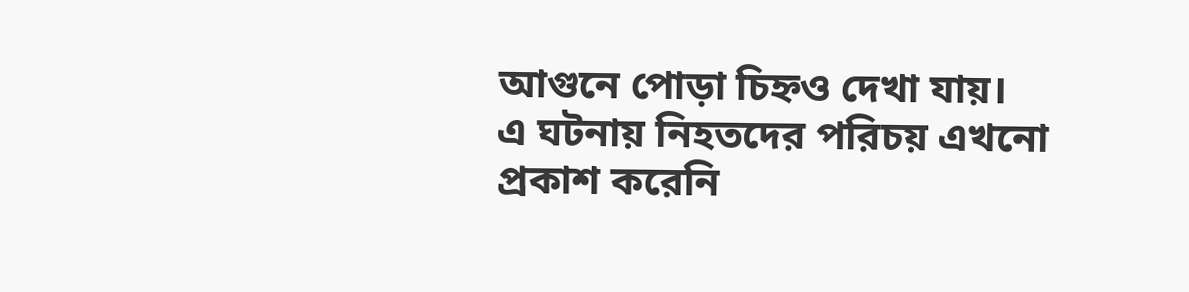আগুনে পোড়া চিহ্নও দেখা যায়।
এ ঘটনায় নিহতদের পরিচয় এখনো প্রকাশ করেনি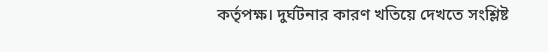কর্তৃপক্ষ। দুর্ঘটনার কারণ খতিয়ে দেখতে সংশ্লিষ্ট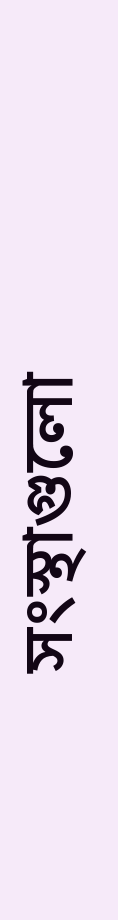সংস্থাগুলো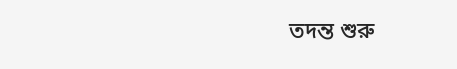তদন্ত শুরু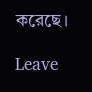করেছে।

Leave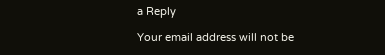a Reply

Your email address will not be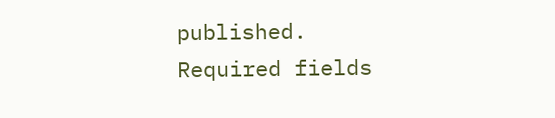published. Required fields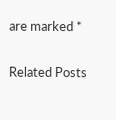are marked *

Related Posts